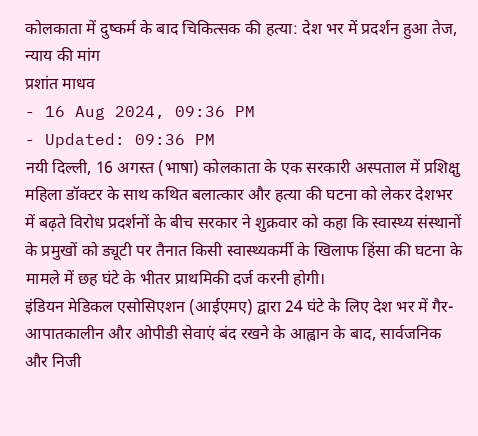कोलकाता में दुष्कर्म के बाद चिकित्सक की हत्या: देश भर में प्रदर्शन हुआ तेज, न्याय की मांग
प्रशांत माधव
- 16 Aug 2024, 09:36 PM
- Updated: 09:36 PM
नयी दिल्ली, 16 अगस्त (भाषा) कोलकाता के एक सरकारी अस्पताल में प्रशिक्षु महिला डॉक्टर के साथ कथित बलात्कार और हत्या की घटना को लेकर देशभर में बढ़ते विरोध प्रदर्शनों के बीच सरकार ने शुक्रवार को कहा कि स्वास्थ्य संस्थानों के प्रमुखों को ड्यूटी पर तैनात किसी स्वास्थ्यकर्मी के खिलाफ हिंसा की घटना के मामले में छह घंटे के भीतर प्राथमिकी दर्ज करनी होगी।
इंडियन मेडिकल एसोसिएशन (आईएमए) द्वारा 24 घंटे के लिए देश भर में गैर-आपातकालीन और ओपीडी सेवाएं बंद रखने के आह्वान के बाद, सार्वजनिक और निजी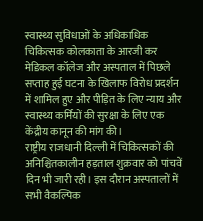स्वास्थ्य सुविधाओं के अधिकाधिक चिकित्सक कोलकाता के आरजी कर मेडिकल कॉलेज और अस्पताल में पिछले सप्ताह हुई घटना के खिलाफ विरोध प्रदर्शन में शामिल हुए और पीड़ित के लिए न्याय और स्वास्थ्य कर्मियों की सुरक्षा के लिए एक केंद्रीय कानून की मांग की।
राष्ट्रीय राजधानी दिल्ली में चिकित्सकों की अनिश्चितकालीन हड़ताल शुक्रवार को पांचवें दिन भी जारी रही। इस दौरान अस्पतालों में सभी वैकल्पिक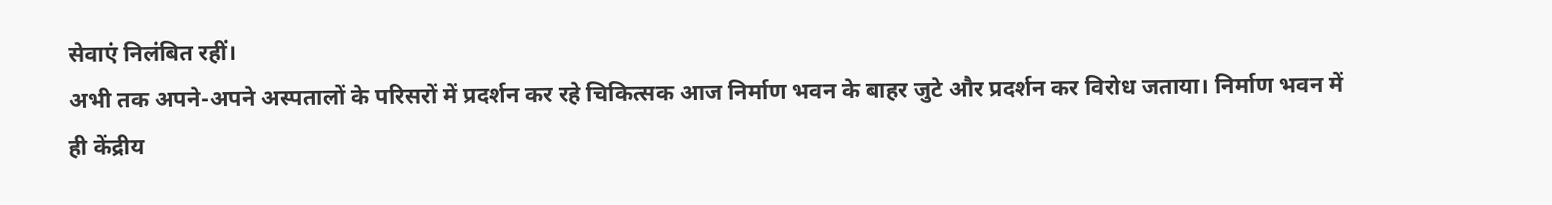सेवाएं निलंबित रहीं।
अभी तक अपने-अपने अस्पतालों के परिसरों में प्रदर्शन कर रहे चिकित्सक आज निर्माण भवन के बाहर जुटे और प्रदर्शन कर विरोध जताया। निर्माण भवन में ही केंद्रीय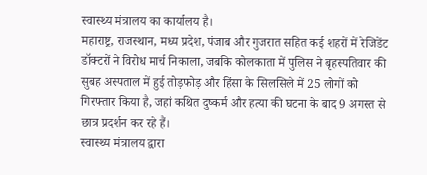स्वास्थ्य मंत्रालय का कार्यालय है।
महाराष्ट्र, राजस्थान, मध्य प्रदेश, पंजाब और गुजरात सहित कई शहरों में रेजिडेंट डॉक्टरों ने विरोध मार्च निकाला, जबकि कोलकाता में पुलिस ने बृहस्पतिवार की सुबह अस्पताल में हुई तोड़फोड़ और हिंसा के सिलसिले में 25 लोगों को गिरफ्तार किया है, जहां कथित दुष्कर्म और हत्या की घटना के बाद 9 अगस्त से छात्र प्रदर्शन कर रहे हैं।
स्वास्थ्य मंत्रालय द्वारा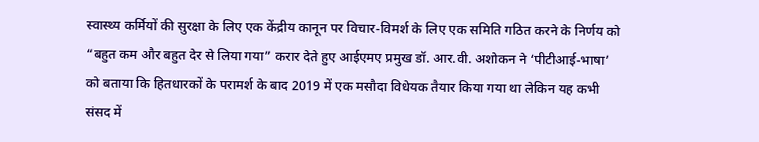स्वास्थ्य कर्मियों की सुरक्षा के लिए एक केंद्रीय कानून पर विचार-विमर्श के लिए एक समिति गठित करने के निर्णय को “बहुत कम और बहुत देर से लिया गया” करार देते हुए आईएमए प्रमुख डॉ. आर.वी. अशोकन ने ‘पीटीआई-भाषा’ को बताया कि हितधारकों के परामर्श के बाद 2019 में एक मसौदा विधेयक तैयार किया गया था लेकिन यह कभी संसद में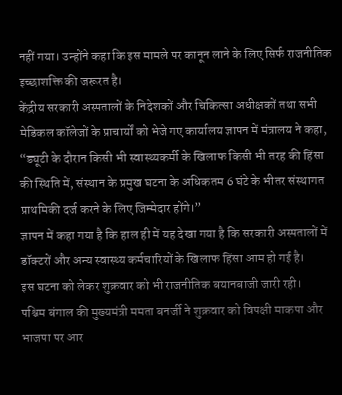नहीं गया। उन्होंने कहा कि इस मामले पर कानून लाने के लिए सिर्फ राजनीतिक इच्छाशक्ति की जरूरत है।
केंद्रीय सरकारी अस्पतालों के निदेशकों और चिकित्सा अधीक्षकों तथा सभी मेडिकल कॉलेजों के प्राचार्यों को भेजे गए कार्यालय ज्ञापन में मंत्रालय ने कहा, “ड्यूटी के दौरान किसी भी स्वास्थ्यकर्मी के खिलाफ किसी भी तरह की हिंसा की स्थिति में, संस्थान के प्रमुख घटना के अधिकतम 6 घंटे के भीतर संस्थागत प्राथमिकी दर्ज करने के लिए जिम्मेदार होंगे।”
ज्ञापन में कहा गया है कि हाल ही में यह देखा गया है कि सरकारी अस्पतालों में डॉक्टरों और अन्य स्वास्थ्य कर्मचारियों के खिलाफ हिंसा आम हो गई है।
इस घटना को लेकर शुक्रवार को भी राजनीतिक बयानबाजी जारी रही।
पश्चिम बंगाल की मुख्यमंत्री ममता बनर्जी ने शुक्रवार को विपक्षी माकपा और भाजपा पर आर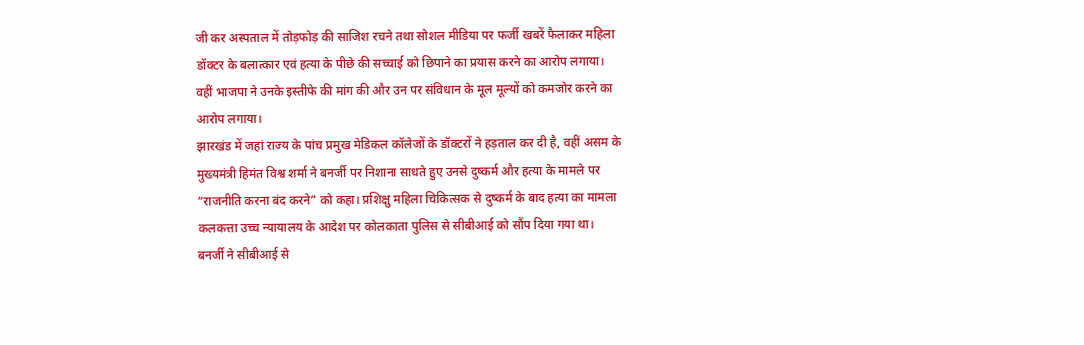जी कर अस्पताल में तोड़फोड़ की साजिश रचने तथा सोशल मीडिया पर फर्जी खबरें फैलाकर महिला डॉक्टर के बलात्कार एवं हत्या के पीछे की सच्चाई को छिपाने का प्रयास करने का आरोप लगाया।
वहीं भाजपा ने उनके इस्तीफे की मांग की और उन पर संविधान के मूल मूल्यों को कमजोर करने का आरोप लगाया।
झारखंड में जहां राज्य के पांच प्रमुख मेडिकल कॉलेजों के डॉक्टरों ने हड़ताल कर दी है, वहीं असम के मुख्यमंत्री हिमंत विश्व शर्मा ने बनर्जी पर निशाना साधते हुए उनसे दुष्कर्म और हत्या के मामले पर “राजनीति करना बंद करने” को कहा। प्रशिक्षु महिला चिकित्सक से दुष्कर्म के बाद हत्या का मामला कलकत्ता उच्च न्यायालय के आदेश पर कोलकाता पुलिस से सीबीआई को सौंप दिया गया था।
बनर्जी ने सीबीआई से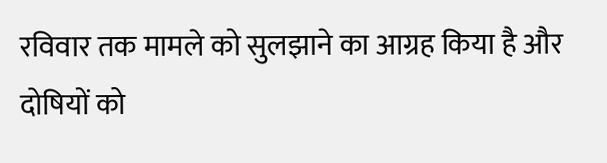रविवार तक मामले को सुलझाने का आग्रह किया है और दोषियों को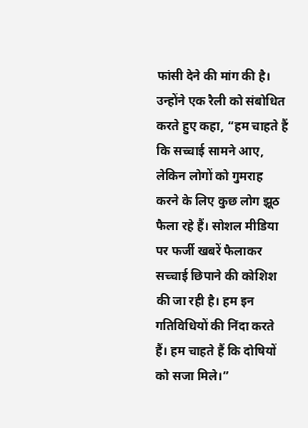फांसी देने की मांग की है।
उन्होंने एक रैली को संबोधित करते हुए कहा, “हम चाहते हैं कि सच्चाई सामने आए, लेकिन लोगों को गुमराह करने के लिए कुछ लोग झूठ फैला रहे हैं। सोशल मीडिया पर फर्जी खबरें फैलाकर सच्चाई छिपाने की कोशिश की जा रही है। हम इन गतिविधियों की निंदा करते हैं। हम चाहते हैं कि दोषियों को सजा मिले।”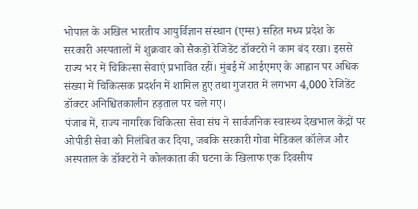भोपाल के अखिल भारतीय आयुर्विज्ञान संस्थान (एम्स) सहित मध्य प्रदेश के सरकारी अस्पतालों में शुक्रवार को सैकड़ों रेजिडेंट डॉक्टरों ने काम बंद रखा। इससे राज्य भर में चिकित्सा सेवाएं प्रभावित रहीं। मुंबई में आईएमए के आह्वान पर अधिक संख्या में चिकित्सक प्रदर्शन में शामिल हुए तथा गुजरात में लगभग 4,000 रेजिडेंट डॉक्टर अनिश्चितकालीन हड़ताल पर चले गए।
पंजाब में, राज्य नागरिक चिकित्सा सेवा संघ ने सार्वजनिक स्वास्थ्य देखभाल केंद्रों पर ओपीडी सेवा को निलंबित कर दिया, जबकि सरकारी गोवा मेडिकल कॉलेज और अस्पताल के डॉक्टरों ने कोलकाता की घटना के खिलाफ एक दिवसीय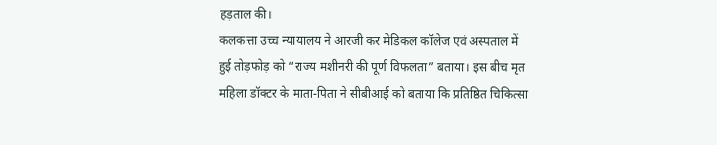हड़ताल की।
कलकत्ता उच्च न्यायालय ने आरजी कर मेडिकल कॉलेज एवं अस्पताल में हुई तोड़फोड़ को “राज्य मशीनरी की पूर्ण विफलता” बताया। इस बीच मृत महिला डॉक्टर के माता-पिता ने सीबीआई को बताया कि प्रतिष्ठित चिकित्सा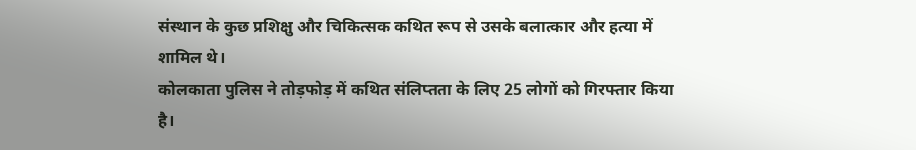संस्थान के कुछ प्रशिक्षु और चिकित्सक कथित रूप से उसके बलात्कार और हत्या में शामिल थे।
कोलकाता पुलिस ने तोड़फोड़ में कथित संलिप्तता के लिए 25 लोगों को गिरफ्तार किया है।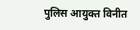पुलिस आयुक्त विनीत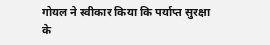गोयल ने स्वीकार किया कि पर्याप्त सुरक्षा के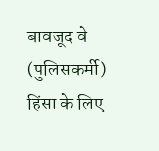बावजूद वे (पुलिसकर्मी) हिंसा के लिए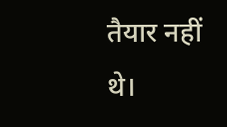तैयार नहीं थे।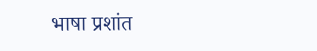भाषा प्रशांत